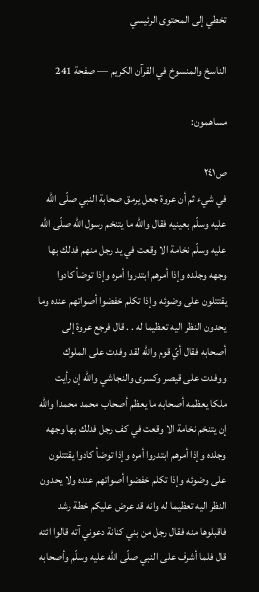تخطي إلى المحتوى الرئيسي

الناسخ والمنسوخ في القرآن الكريم — صفحة 241

مساهمون:

ص٢٤١
في شيء ثم أن عروة جعل يرمق صحابة النبي صلّى اللّه عليه وسلّم بعينيه فقال واللّه ما يتنخم رسول اللّه صلّى اللّه عليه وسلّم نخامة الا وقعت في يد رجل منهم فدلك بها وجهه وجلده وإذا أمرهم ابتدروا أمره وإذا توضأ كادوا يقتتلون على وضوئه وإذا تكلم خفضوا أصواتهم عنده وما يحدون النظر اليه تعظيما له . . قال فرجع عروة إلى أصحابه فقال أيّ قوم واللّه لقد وفدت على الملوك ووفدت على قيصر وكسرى والنجاشي واللّه إن رأيت ملكا يعظمه أصحابه ما يعظم أصحاب محمد محمدا واللّه إن يتنخم نخامة الا وقعت في كف رجل فدلك بها وجهه وجلده وإذا أمرهم ابتدروا أمره وإذا توضأ كادوا يقتتلون على وضوئه وإذا تكلم خفضوا أصواتهم عنده ولا يحدون النظر اليه تعظيما له وانه قد عرض عليكم خطة رشد فاقبلوها منه فقال رجل من بني كنانة دعوني آته قالوا ائته قال فلما أشرف على النبي صلّى اللّه عليه وسلّم وأصحابه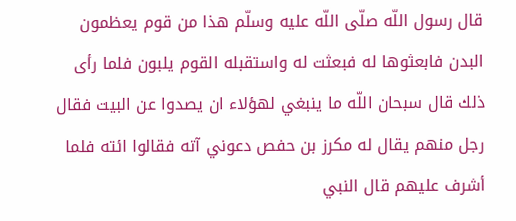قال رسول اللّه صلّى اللّه عليه وسلّم هذا من قوم يعظمون البدن فابعثوها له فبعثت له واستقبله القوم يلبون فلما رأى ذلك قال سبحان اللّه ما ينبغي لهؤلاء ان يصدوا عن البيت فقال رجل منهم يقال له مكرز بن حفص دعوني آته فقالوا ائته فلما أشرف عليهم قال النبي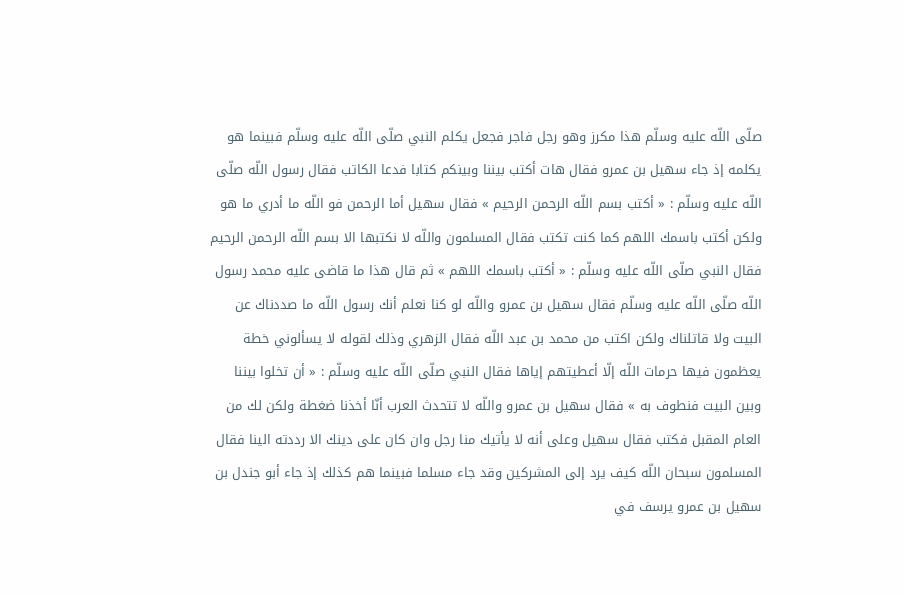صلّى اللّه عليه وسلّم هذا مكرز وهو رجل فاجر فجعل يكلم النبي صلّى اللّه عليه وسلّم فبينما هو يكلمه إذ جاء سهيل بن عمرو فقال هات أكتب بيننا وبينكم كتابا فدعا الكاتب فقال رسول اللّه صلّى اللّه عليه وسلّم : « أكتب بسم اللّه الرحمن الرحيم » فقال سهيل أما الرحمن فو اللّه ما أدري ما هو ولكن أكتب باسمك اللهم كما كنت تكتب فقال المسلمون واللّه لا نكتبها الا بسم اللّه الرحمن الرحيم فقال النبي صلّى اللّه عليه وسلّم : « أكتب باسمك اللهم » ثم قال هذا ما قاضى عليه محمد رسول اللّه صلّى اللّه عليه وسلّم فقال سهيل بن عمرو واللّه لو كنا نعلم أنك رسول اللّه ما صددناك عن البيت ولا قاتلناك ولكن اكتب من محمد بن عبد اللّه فقال الزهري وذلك لقوله لا يسألوني خطة يعظمون فيها حرمات اللّه إلّا أعطيتهم إياها فقال النبي صلّى اللّه عليه وسلّم : « أن تخلوا بيننا وبين البيت فنطوف به » فقال سهيل بن عمرو واللّه لا تتحدث العرب أنّا أخذنا ضغطة ولكن لك من العام المقبل فكتب فقال سهيل وعلى أنه لا يأتيك منا رجل وان كان على دينك الا رددته الينا فقال المسلمون سبحان اللّه كيف يرد إلى المشركين وقد جاء مسلما فبينما هم كذلك إذ جاء أبو جندل بن سهيل بن عمرو يرسف في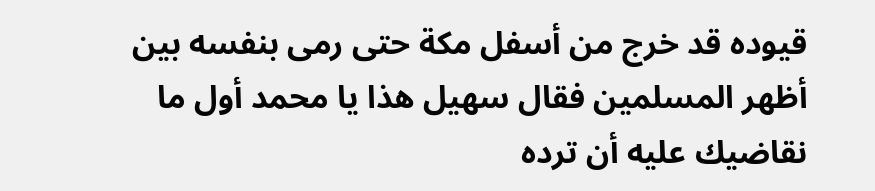قيوده قد خرج من أسفل مكة حتى رمى بنفسه بين أظهر المسلمين فقال سهيل هذا يا محمد أول ما نقاضيك عليه أن ترده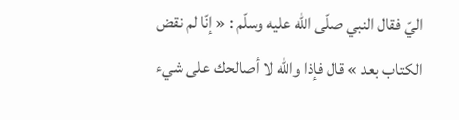اليّ فقال النبي صلّى اللّه عليه وسلّم : « إنّا لم نقض الكتاب بعد » قال فإذا واللّه لا أصالحك على شيء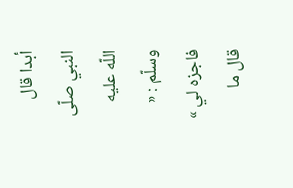أبدا قال النبي صلّى اللّه عليه وسلّم : « فاجزه لي » قال ما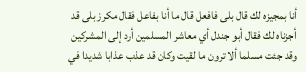أنا بمجيزه لك قال بلى فافعل قال ما أنا بفاعل فقال مكرز بلى قد أجزناه لك فقال أبو جندل أي معاشر المسلمين أرد إلى المشركين وقد جئت مسلما ألا ترون ما لقيت وكان قد عذب عذابا شديدا في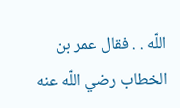اللّه . . فقال عمر بن الخطاب رضي اللّه عنه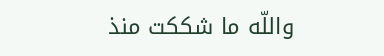واللّه ما شككت منذ